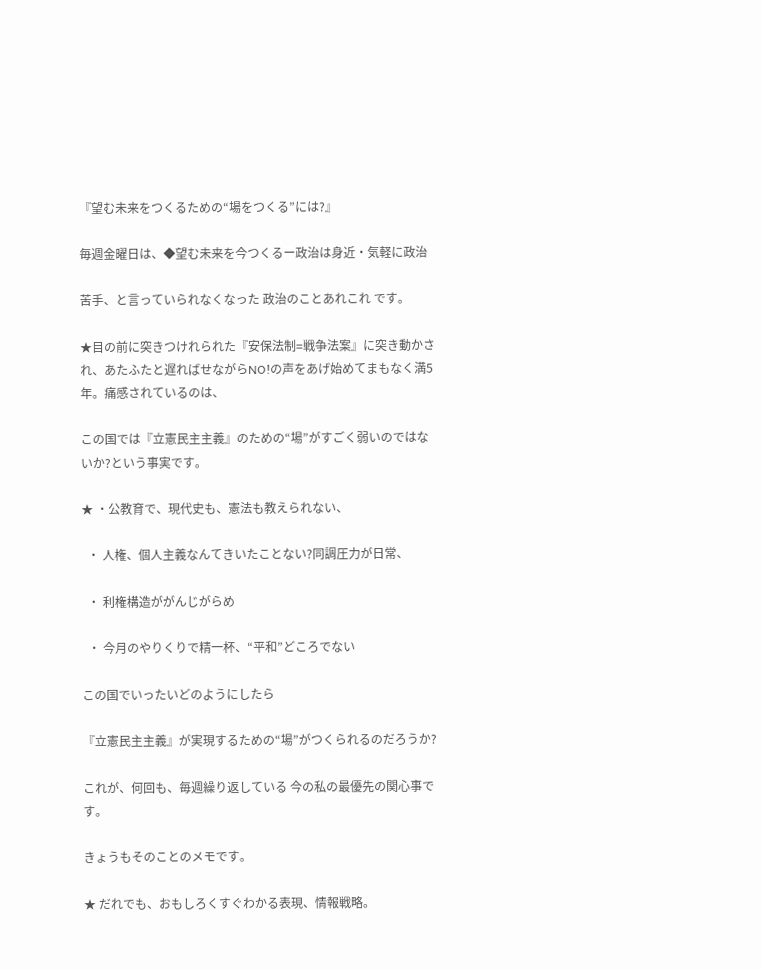『望む未来をつくるための“場をつくる”には?』

毎週金曜日は、◆望む未来を今つくるー政治は身近・気軽に政治

苦手、と言っていられなくなった 政治のことあれこれ です。

★目の前に突きつけれられた『安保法制=戦争法案』に突き動かされ、あたふたと遅ればせながらNO!の声をあげ始めてまもなく満5年。痛感されているのは、

この国では『立憲民主主義』のための“場”がすごく弱いのではないか?という事実です。

★ ・公教育で、現代史も、憲法も教えられない、

  ・ 人権、個人主義なんてきいたことない?同調圧力が日常、

  ・ 利権構造ががんじがらめ

  ・ 今月のやりくりで精一杯、“平和”どころでない

この国でいったいどのようにしたら

『立憲民主主義』が実現するための“場”がつくられるのだろうか?

これが、何回も、毎週繰り返している 今の私の最優先の関心事です。

きょうもそのことのメモです。

★ だれでも、おもしろくすぐわかる表現、情報戦略。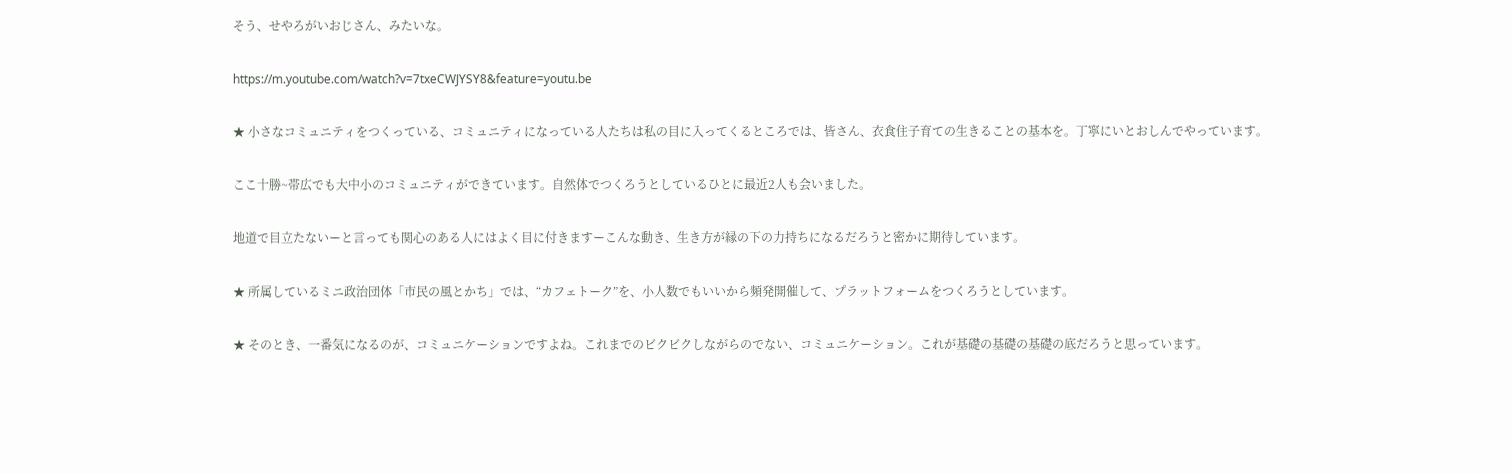そう、せやろがいおじさん、みたいな。

https://m.youtube.com/watch?v=7txeCWJYSY8&feature=youtu.be

★ 小さなコミュニティをつくっている、コミュニティになっている人たちは私の目に入ってくるところでは、皆さん、衣食住子育ての生きることの基本を。丁寧にいとおしんでやっています。

ここ十勝~帯広でも大中小のコミュニティができています。自然体でつくろうとしているひとに最近2人も会いました。

地道で目立たないーと言っても関心のある人にはよく目に付きますーこんな動き、生き方が縁の下の力持ちになるだろうと密かに期待しています。

★ 所属しているミニ政治団体「市民の風とかち」では、“カフェトーク”を、小人数でもいいから頻発開催して、プラットフォームをつくろうとしています。

★ そのとき、一番気になるのが、コミュニケーションですよね。これまでのビクビクしながらのでない、コミュニケーション。これが基礎の基礎の基礎の底だろうと思っています。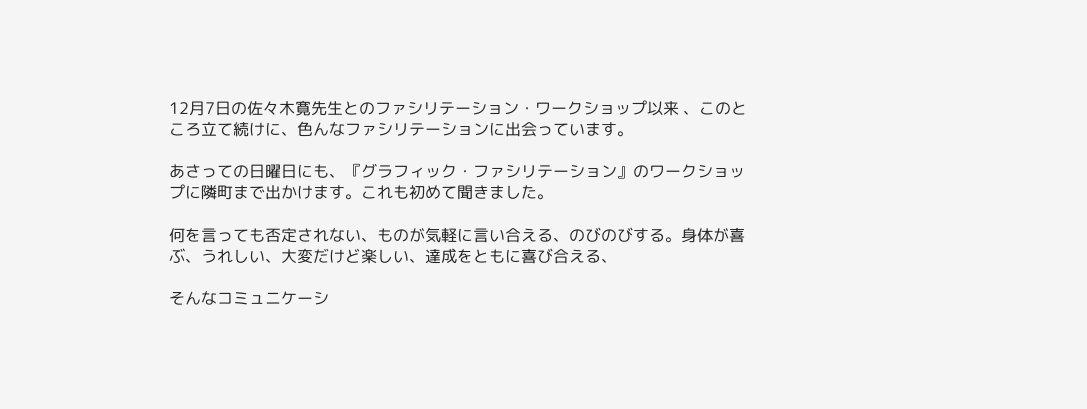12月7日の佐々木寛先生とのファシリテーション・ワークショップ以来 、このところ立て続けに、色んなファシリテーションに出会っています。

あさっての日曜日にも、『グラフィック・ファシリテーション』のワークショップに隣町まで出かけます。これも初めて聞きました。

何を言っても否定されない、ものが気軽に言い合える、のびのびする。身体が喜ぶ、うれしい、大変だけど楽しい、達成をともに喜び合える、

そんなコミュニケーシ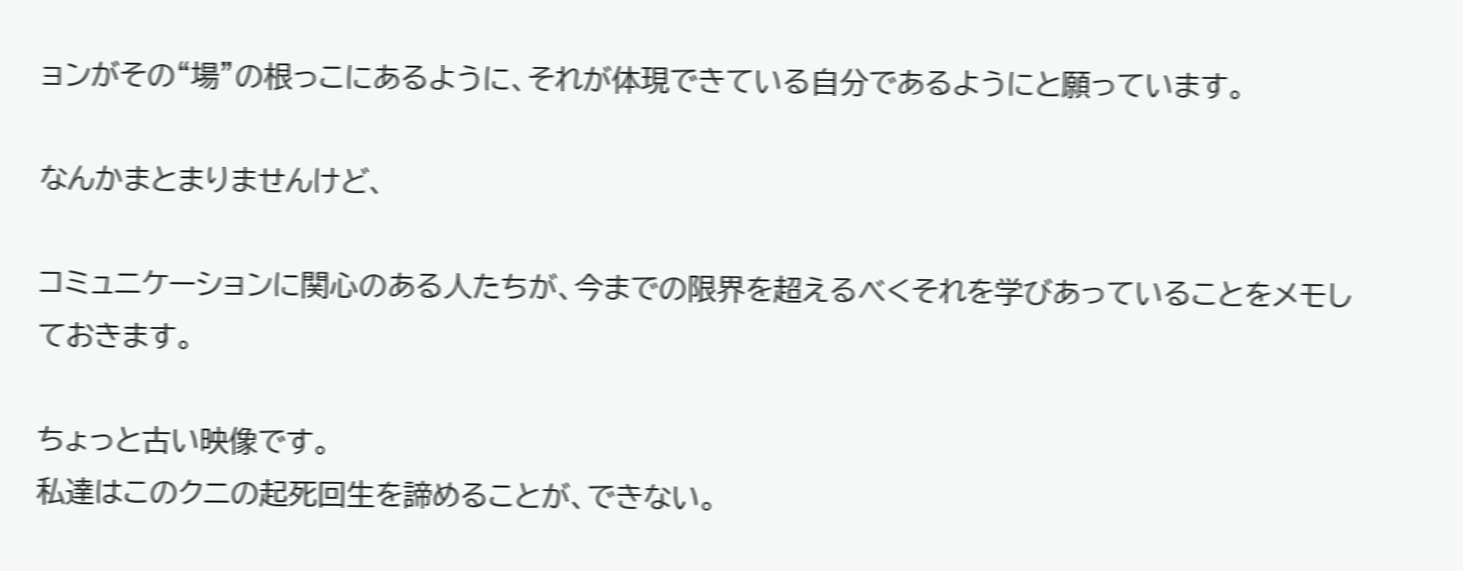ョンがその“場”の根っこにあるように、それが体現できている自分であるようにと願っています。

なんかまとまりませんけど、

コミュニケーションに関心のある人たちが、今までの限界を超えるべくそれを学びあっていることをメモしておきます。

ちょっと古い映像です。
私達はこのクニの起死回生を諦めることが、できない。